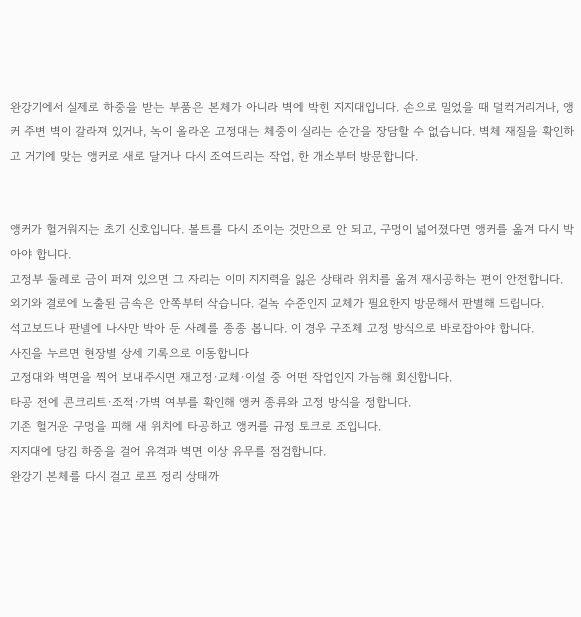완강기에서 실제로 하중을 받는 부품은 본체가 아니라 벽에 박힌 지지대입니다. 손으로 밀었을 때 덜컥거리거나, 앵커 주변 벽이 갈라져 있거나, 녹이 올라온 고정대는 체중이 실리는 순간을 장담할 수 없습니다. 벽체 재질을 확인하고 거기에 맞는 앵커로 새로 달거나 다시 조여드리는 작업, 한 개소부터 방문합니다.


앵커가 헐거워지는 초기 신호입니다. 볼트를 다시 조이는 것만으로 안 되고, 구멍이 넓어졌다면 앵커를 옮겨 다시 박아야 합니다.
고정부 둘레로 금이 퍼져 있으면 그 자리는 이미 지지력을 잃은 상태라 위치를 옮겨 재시공하는 편이 안전합니다.
외기와 결로에 노출된 금속은 안쪽부터 삭습니다. 겉녹 수준인지 교체가 필요한지 방문해서 판별해 드립니다.
석고보드나 판넬에 나사만 박아 둔 사례를 종종 봅니다. 이 경우 구조체 고정 방식으로 바로잡아야 합니다.
사진을 누르면 현장별 상세 기록으로 이동합니다
고정대와 벽면을 찍어 보내주시면 재고정·교체·이설 중 어떤 작업인지 가늠해 회신합니다.
타공 전에 콘크리트·조적·가벽 여부를 확인해 앵커 종류와 고정 방식을 정합니다.
기존 헐거운 구멍을 피해 새 위치에 타공하고 앵커를 규정 토크로 조입니다.
지지대에 당김 하중을 걸어 유격과 벽면 이상 유무를 점검합니다.
완강기 본체를 다시 걸고 로프 정리 상태까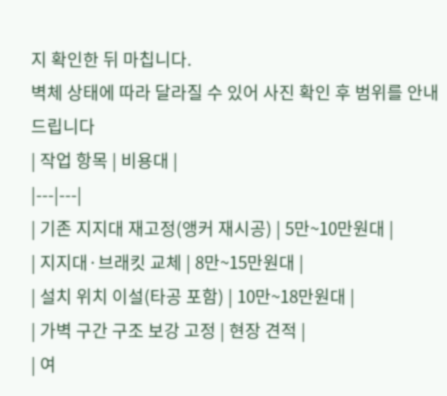지 확인한 뒤 마칩니다.
벽체 상태에 따라 달라질 수 있어 사진 확인 후 범위를 안내드립니다
| 작업 항목 | 비용대 |
|---|---|
| 기존 지지대 재고정(앵커 재시공) | 5만~10만원대 |
| 지지대·브래킷 교체 | 8만~15만원대 |
| 설치 위치 이설(타공 포함) | 10만~18만원대 |
| 가벽 구간 구조 보강 고정 | 현장 견적 |
| 여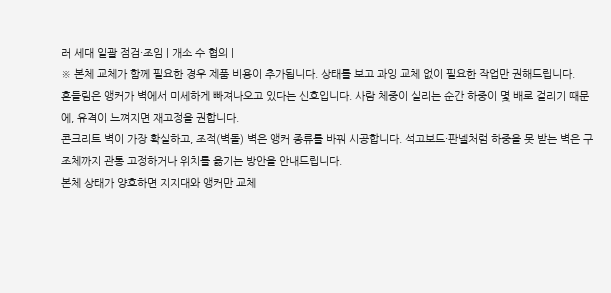러 세대 일괄 점검·조임 | 개소 수 협의 |
※ 본체 교체가 함께 필요한 경우 제품 비용이 추가됩니다. 상태를 보고 과잉 교체 없이 필요한 작업만 권해드립니다.
흔들림은 앵커가 벽에서 미세하게 빠져나오고 있다는 신호입니다. 사람 체중이 실리는 순간 하중이 몇 배로 걸리기 때문에, 유격이 느껴지면 재고정을 권합니다.
콘크리트 벽이 가장 확실하고, 조적(벽돌) 벽은 앵커 종류를 바꿔 시공합니다. 석고보드·판넬처럼 하중을 못 받는 벽은 구조체까지 관통 고정하거나 위치를 옮기는 방안을 안내드립니다.
본체 상태가 양호하면 지지대와 앵커만 교체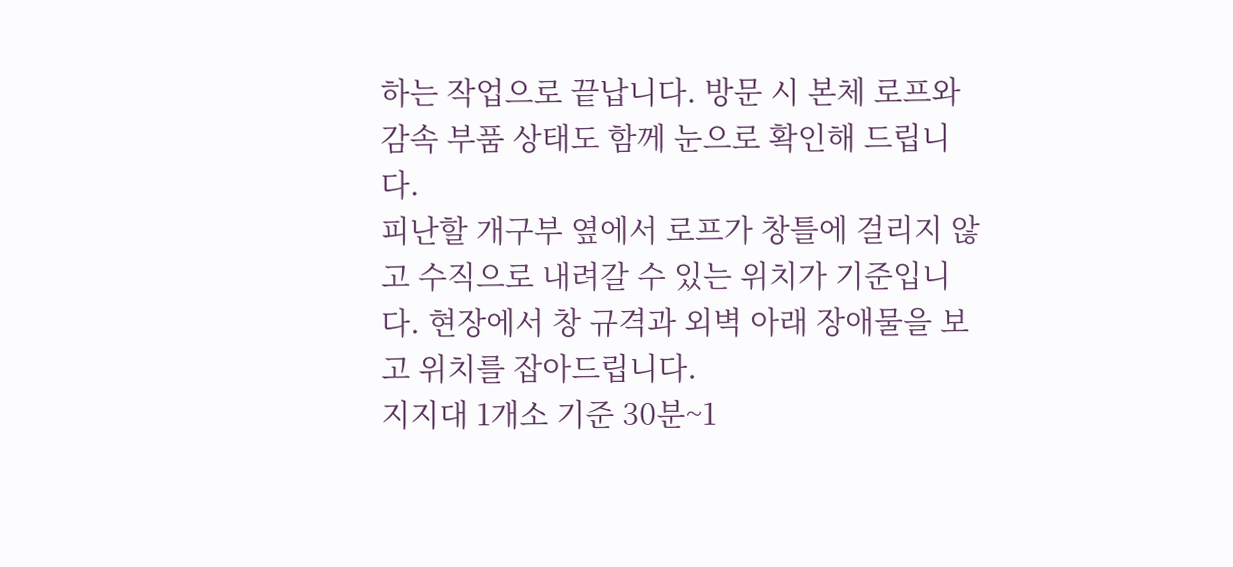하는 작업으로 끝납니다. 방문 시 본체 로프와 감속 부품 상태도 함께 눈으로 확인해 드립니다.
피난할 개구부 옆에서 로프가 창틀에 걸리지 않고 수직으로 내려갈 수 있는 위치가 기준입니다. 현장에서 창 규격과 외벽 아래 장애물을 보고 위치를 잡아드립니다.
지지대 1개소 기준 30분~1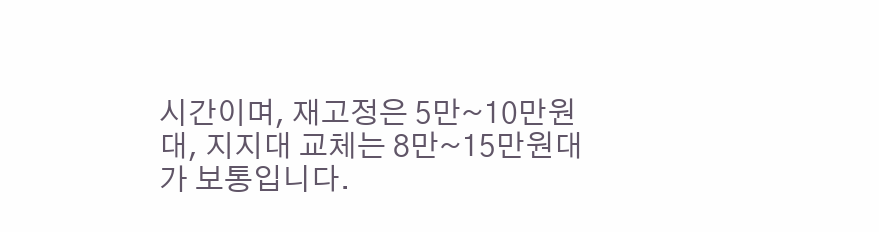시간이며, 재고정은 5만~10만원대, 지지대 교체는 8만~15만원대가 보통입니다.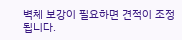벽체 보강이 필요하면 견적이 조정됩니다.